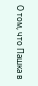О том, что Пашка в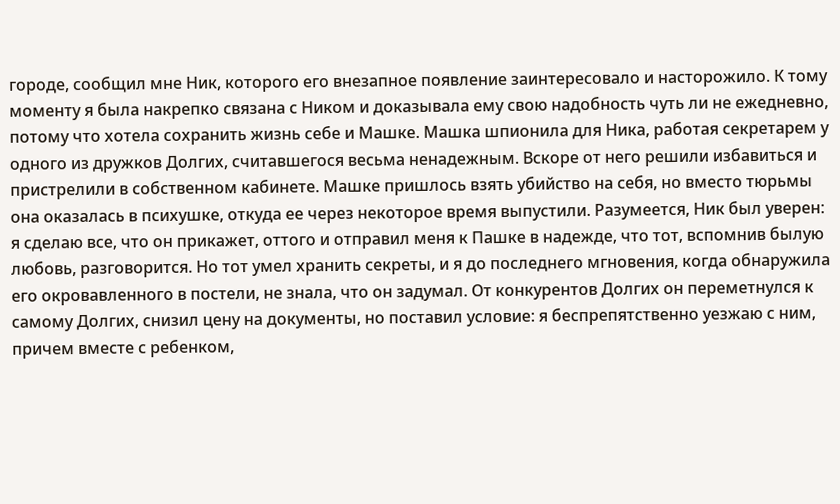городе, сообщил мне Ник, которого его внезапное появление заинтересовало и насторожило. К тому моменту я была накрепко связана с Ником и доказывала ему свою надобность чуть ли не ежедневно, потому что хотела сохранить жизнь себе и Машке. Машка шпионила для Ника, работая секретарем у одного из дружков Долгих, считавшегося весьма ненадежным. Вскоре от него решили избавиться и пристрелили в собственном кабинете. Машке пришлось взять убийство на себя, но вместо тюрьмы она оказалась в психушке, откуда ее через некоторое время выпустили. Разумеется, Ник был уверен: я сделаю все, что он прикажет, оттого и отправил меня к Пашке в надежде, что тот, вспомнив былую любовь, разговорится. Но тот умел хранить секреты, и я до последнего мгновения, когда обнаружила его окровавленного в постели, не знала, что он задумал. От конкурентов Долгих он переметнулся к самому Долгих, снизил цену на документы, но поставил условие: я беспрепятственно уезжаю с ним, причем вместе с ребенком,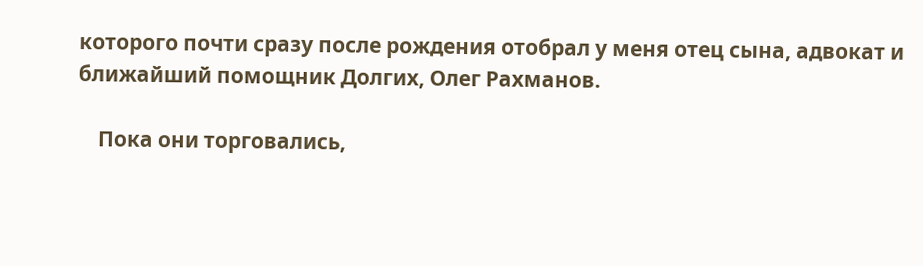которого почти сразу после рождения отобрал у меня отец сына, адвокат и ближайший помощник Долгих, Олег Рахманов.

    Пока они торговались,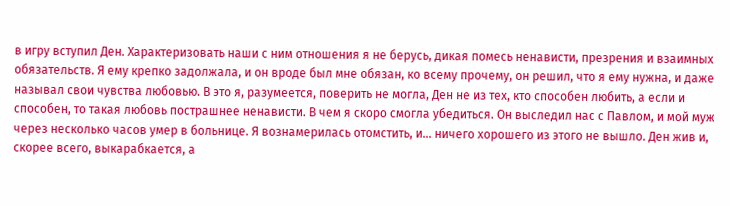в игру вступил Ден. Характеризовать наши с ним отношения я не берусь, дикая помесь ненависти, презрения и взаимных обязательств. Я ему крепко задолжала, и он вроде был мне обязан, ко всему прочему, он решил, что я ему нужна, и даже называл свои чувства любовью. В это я, разумеется, поверить не могла, Ден не из тех, кто способен любить, а если и способен, то такая любовь пострашнее ненависти. В чем я скоро смогла убедиться. Он выследил нас с Павлом, и мой муж через несколько часов умер в больнице. Я вознамерилась отомстить, и… ничего хорошего из этого не вышло. Ден жив и, скорее всего, выкарабкается, а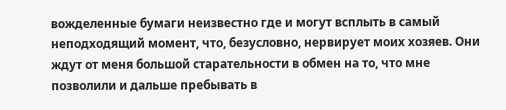вожделенные бумаги неизвестно где и могут всплыть в самый неподходящий момент, что, безусловно, нервирует моих хозяев. Они ждут от меня большой старательности в обмен на то, что мне позволили и дальше пребывать в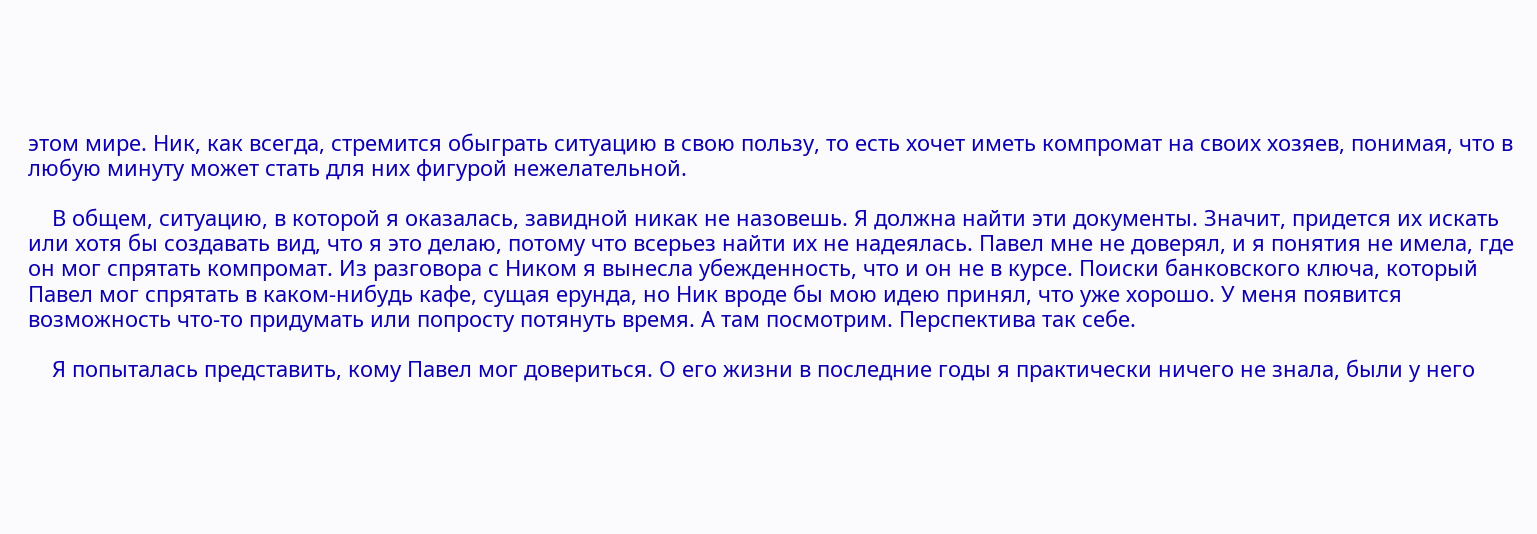этом мире. Ник, как всегда, стремится обыграть ситуацию в свою пользу, то есть хочет иметь компромат на своих хозяев, понимая, что в любую минуту может стать для них фигурой нежелательной.

    В общем, ситуацию, в которой я оказалась, завидной никак не назовешь. Я должна найти эти документы. Значит, придется их искать или хотя бы создавать вид, что я это делаю, потому что всерьез найти их не надеялась. Павел мне не доверял, и я понятия не имела, где он мог спрятать компромат. Из разговора с Ником я вынесла убежденность, что и он не в курсе. Поиски банковского ключа, который Павел мог спрятать в каком-нибудь кафе, сущая ерунда, но Ник вроде бы мою идею принял, что уже хорошо. У меня появится возможность что-то придумать или попросту потянуть время. А там посмотрим. Перспектива так себе.

    Я попыталась представить, кому Павел мог довериться. О его жизни в последние годы я практически ничего не знала, были у него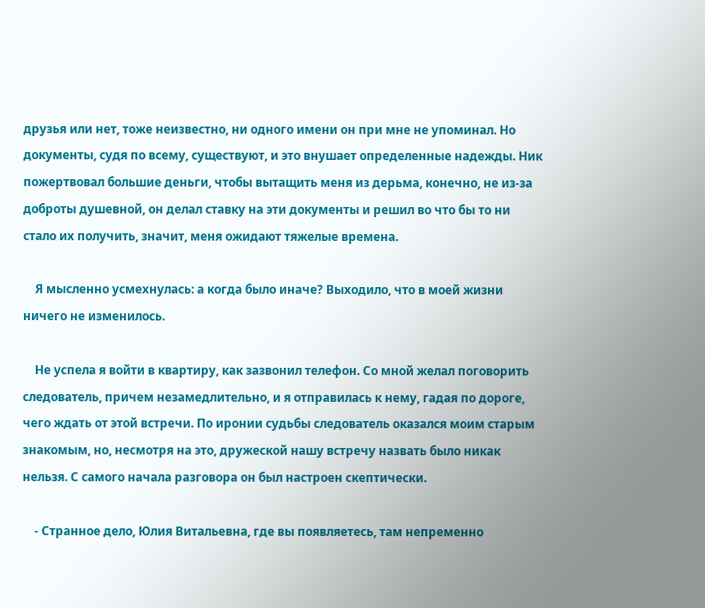друзья или нет, тоже неизвестно, ни одного имени он при мне не упоминал. Но документы, судя по всему, существуют, и это внушает определенные надежды. Ник пожертвовал большие деньги, чтобы вытащить меня из дерьма, конечно, не из-за доброты душевной, он делал ставку на эти документы и решил во что бы то ни стало их получить, значит, меня ожидают тяжелые времена.

    Я мысленно усмехнулась: а когда было иначе? Выходило, что в моей жизни ничего не изменилось.

    Не успела я войти в квартиру, как зазвонил телефон. Со мной желал поговорить следователь, причем незамедлительно, и я отправилась к нему, гадая по дороге, чего ждать от этой встречи. По иронии судьбы следователь оказался моим старым знакомым, но, несмотря на это, дружеской нашу встречу назвать было никак нельзя. С самого начала разговора он был настроен скептически.

    - Странное дело, Юлия Витальевна, где вы появляетесь, там непременно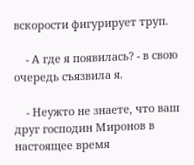вскорости фигурирует труп.

    - А где я появилась? - в свою очередь съязвила я.

    - Неужто не знаете, что ваш друг господин Миронов в настоящее время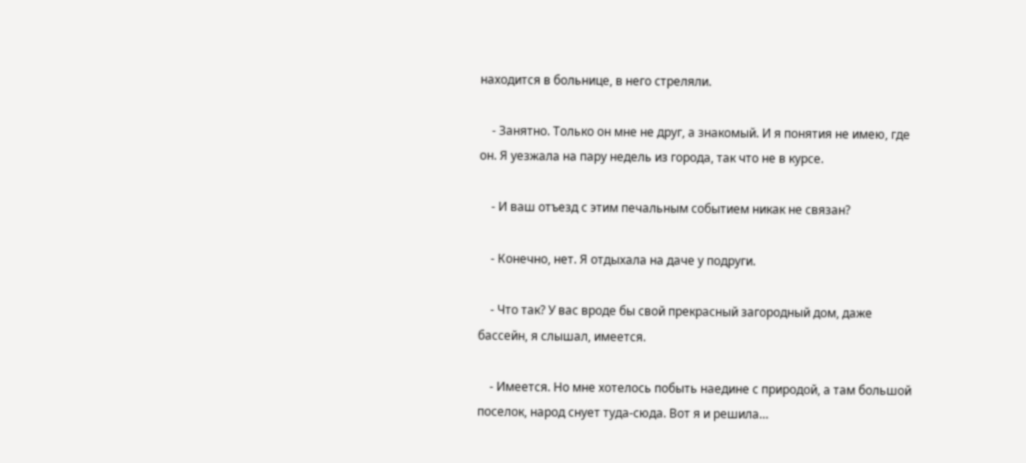находится в больнице, в него стреляли.

    - Занятно. Только он мне не друг, а знакомый. И я понятия не имею, где он. Я уезжала на пару недель из города, так что не в курсе.

    - И ваш отъезд с этим печальным событием никак не связан?

    - Конечно, нет. Я отдыхала на даче у подруги.

    - Что так? У вас вроде бы свой прекрасный загородный дом, даже бассейн, я слышал, имеется.

    - Имеется. Но мне хотелось побыть наедине с природой, а там большой поселок, народ снует туда-сюда. Вот я и решила…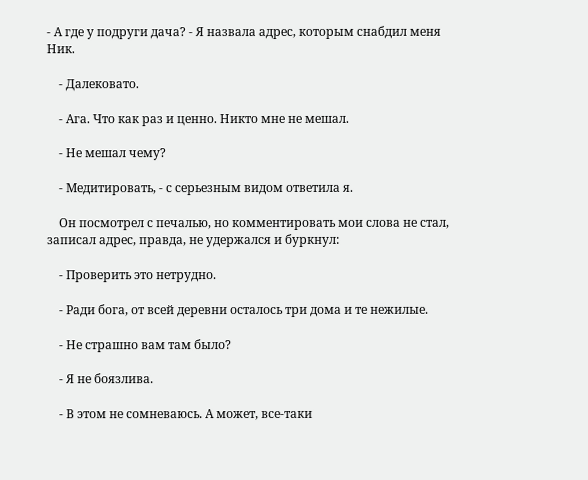- А где у подруги дача? - Я назвала адрес, которым снабдил меня Ник.

    - Далековато.

    - Ага. Что как раз и ценно. Никто мне не мешал.

    - Не мешал чему?

    - Медитировать, - с серьезным видом ответила я.

    Он посмотрел с печалью, но комментировать мои слова не стал, записал адрес, правда, не удержался и буркнул:

    - Проверить это нетрудно.

    - Ради бога, от всей деревни осталось три дома и те нежилые.

    - Не страшно вам там было?

    - Я не боязлива.

    - В этом не сомневаюсь. А может, все-таки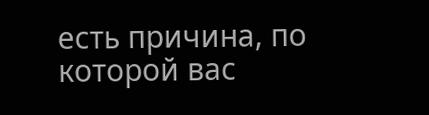есть причина, по которой вас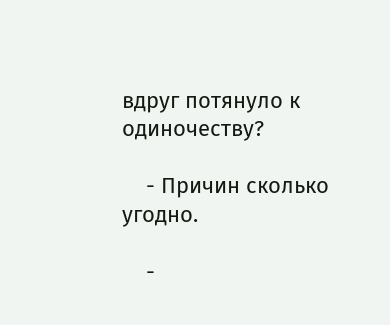вдруг потянуло к одиночеству?

    - Причин сколько угодно.

    -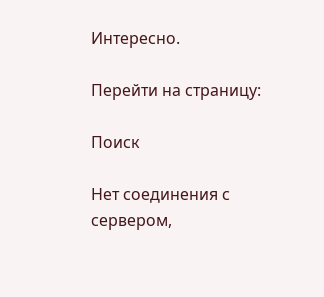Интересно.

Перейти на страницу:

Поиск

Нет соединения с сервером,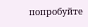попробуйте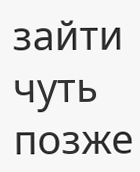зайти чуть позже